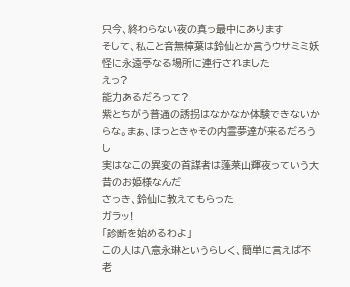只今、終わらない夜の真っ最中にあります
そして、私こと音無樟葉は鈴仙とか言うウサミミ妖怪に永遠亭なる場所に連行されました
えっ?
能力あるだろって?
紫とちがう普通の誘拐はなかなか体験できないからな。まぁ、ほっときゃその内霊夢達が来るだろうし
実はなこの異変の首謀者は蓬莱山輝夜っていう大昔のお姫様なんだ
さっき、鈴仙に教えてもらった
ガラッ!
「診断を始めるわよ」
この人は八意永琳というらしく、簡単に言えば不老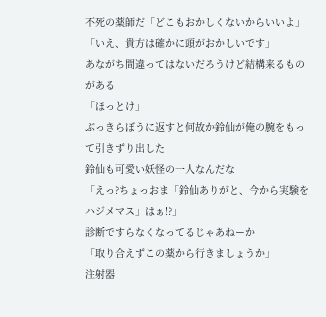不死の薬師だ「どこもおかしくないからいいよ」
「いえ、貴方は確かに頭がおかしいです」
あながち間違ってはないだろうけど結構来るものがある
「ほっとけ」
ぶっきらぼうに返すと何故か鈴仙が俺の腕をもって引きずり出した
鈴仙も可愛い妖怪の一人なんだな
「えっ?ちょっおま「鈴仙ありがと、今から実験をハジメマス」はぁ!?」
診断ですらなくなってるじゃあねーか
「取り合えずこの薬から行きましょうか」
注射器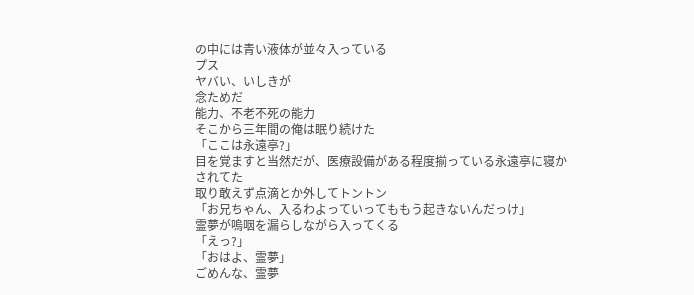の中には青い液体が並々入っている
プス
ヤバい、いしきが
念ためだ
能力、不老不死の能力
そこから三年間の俺は眠り続けた
「ここは永遠亭?」
目を覚ますと当然だが、医療設備がある程度揃っている永遠亭に寝かされてた
取り敢えず点滴とか外してトントン
「お兄ちゃん、入るわよっていってももう起きないんだっけ」
霊夢が嗚咽を漏らしながら入ってくる
「えっ?」
「おはよ、霊夢」
ごめんな、霊夢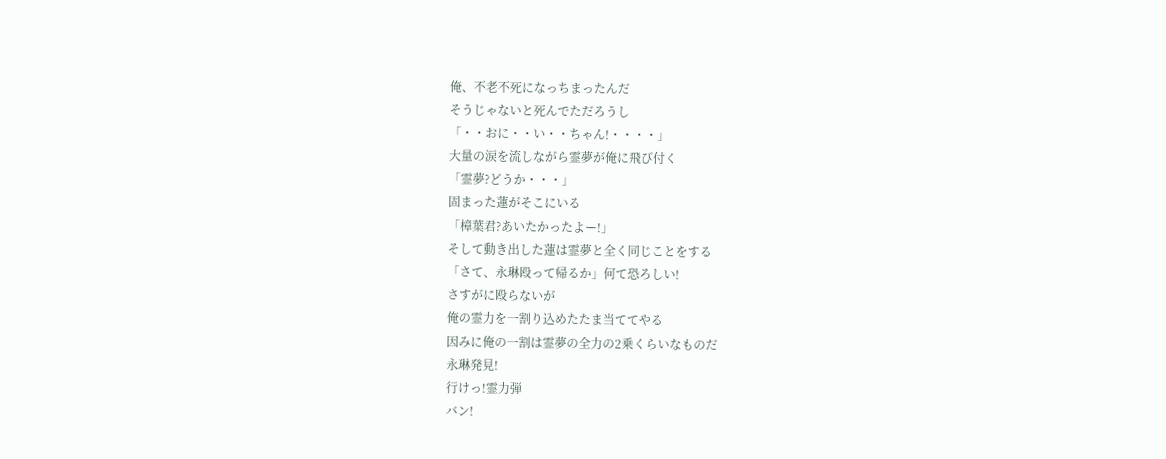俺、不老不死になっちまったんだ
そうじゃないと死んでただろうし
「・・おに・・い・・ちゃん!・・・・」
大量の涙を流しながら霊夢が俺に飛び付く
「霊夢?どうか・・・」
固まった蓮がそこにいる
「樟葉君?あいたかったよー!」
そして動き出した蓮は霊夢と全く同じことをする
「さて、永琳殴って帰るか」何て恐ろしい!
さすがに殴らないが
俺の霊力を一割り込めたたま当ててやる
因みに俺の一割は霊夢の全力の2乗くらいなものだ
永琳発見!
行けっ!霊力弾
バン!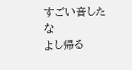すごい音したな
よし帰る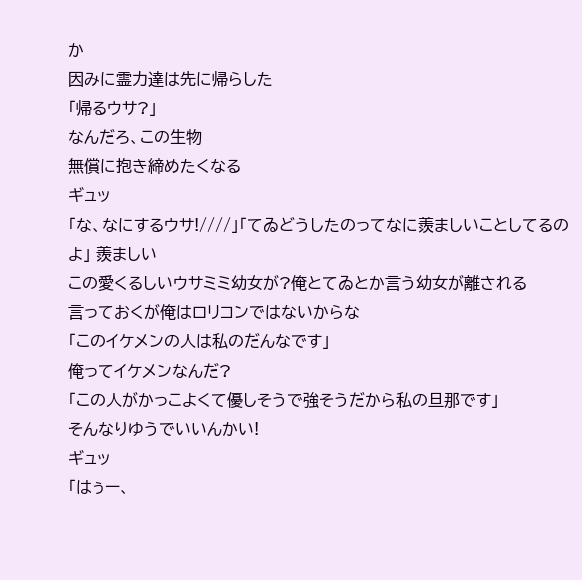か
因みに霊力達は先に帰らした
「帰るウサ?」
なんだろ、この生物
無償に抱き締めたくなる
ギュッ
「な、なにするウサ!////」「てゐどうしたのってなに羨ましいことしてるのよ」 羨ましい
この愛くるしいウサミミ幼女が?俺とてゐとか言う幼女が離される
言っておくが俺はロリコンではないからな
「このイケメンの人は私のだんなです」
俺ってイケメンなんだ?
「この人がかっこよくて優しそうで強そうだから私の旦那です」
そんなりゆうでいいんかい!
ギュッ
「はぅー、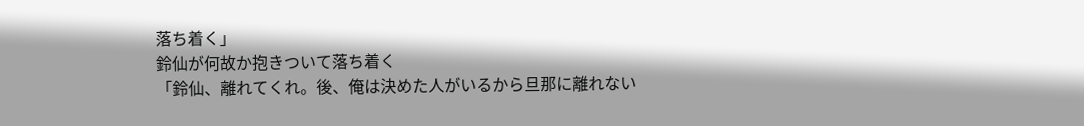落ち着く」
鈴仙が何故か抱きついて落ち着く
「鈴仙、離れてくれ。後、俺は決めた人がいるから旦那に離れない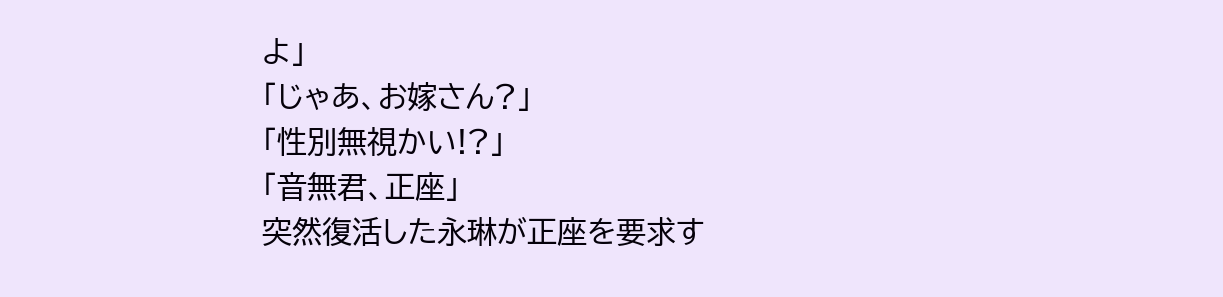よ」
「じゃあ、お嫁さん?」
「性別無視かい!?」
「音無君、正座」
突然復活した永琳が正座を要求す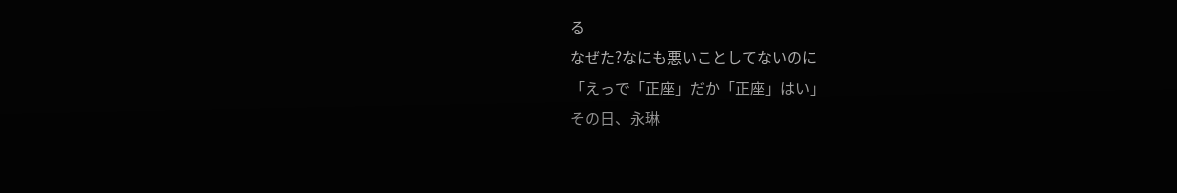る
なぜた?なにも悪いことしてないのに
「えっで「正座」だか「正座」はい」
その日、永琳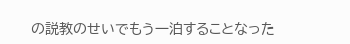の説教のせいでもう一泊することなった